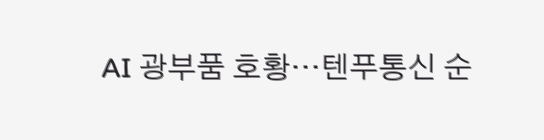AI 광부품 호황…텐푸통신 순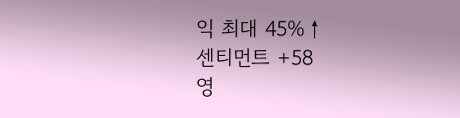익 최대 45%↑
센티먼트 +58
영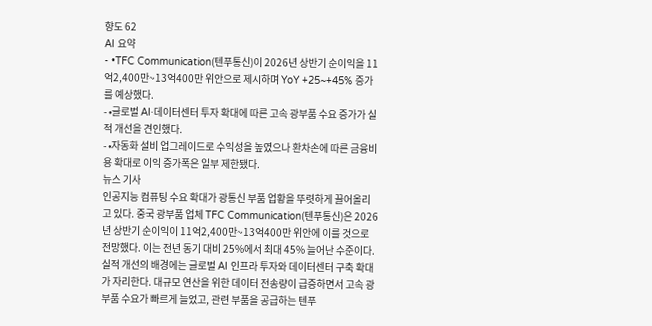향도 62
AI 요약
- •TFC Communication(텐푸통신)이 2026년 상반기 순이익을 11억2,400만~13억400만 위안으로 제시하며 YoY +25~+45% 증가를 예상했다.
- •글로벌 AI·데이터센터 투자 확대에 따른 고속 광부품 수요 증가가 실적 개선을 견인했다.
- •자동화 설비 업그레이드로 수익성을 높였으나 환차손에 따른 금융비용 확대로 이익 증가폭은 일부 제한됐다.
뉴스 기사
인공지능 컴퓨팅 수요 확대가 광통신 부품 업황을 뚜렷하게 끌어올리고 있다. 중국 광부품 업체 TFC Communication(텐푸통신)은 2026년 상반기 순이익이 11억2,400만~13억400만 위안에 이를 것으로 전망했다. 이는 전년 동기 대비 25%에서 최대 45% 늘어난 수준이다. 실적 개선의 배경에는 글로벌 AI 인프라 투자와 데이터센터 구축 확대가 자리한다. 대규모 연산을 위한 데이터 전송량이 급증하면서 고속 광부품 수요가 빠르게 늘었고, 관련 부품을 공급하는 텐푸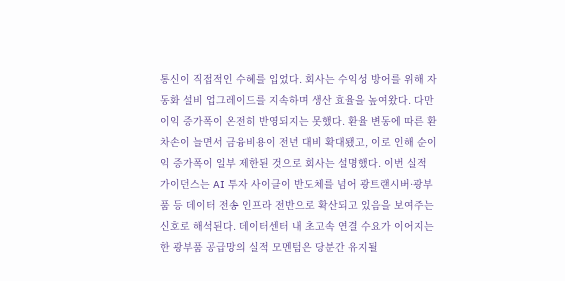통신이 직접적인 수혜를 입었다. 회사는 수익성 방어를 위해 자동화 설비 업그레이드를 지속하며 생산 효율을 높여왔다. 다만 이익 증가폭이 온전히 반영되지는 못했다. 환율 변동에 따른 환차손이 늘면서 금융비용이 전년 대비 확대됐고, 이로 인해 순이익 증가폭이 일부 제한된 것으로 회사는 설명했다. 이번 실적 가이던스는 AI 투자 사이클이 반도체를 넘어 광트랜시버·광부품 등 데이터 전송 인프라 전반으로 확산되고 있음을 보여주는 신호로 해석된다. 데이터센터 내 초고속 연결 수요가 이어지는 한 광부품 공급망의 실적 모멘텀은 당분간 유지될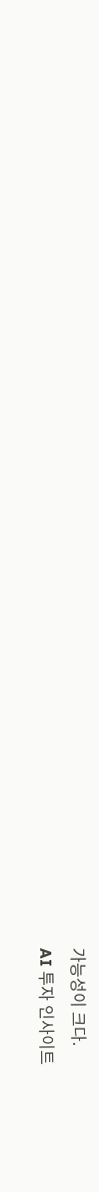가능성이 크다.
AI 투자 인사이트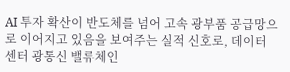AI 투자 확산이 반도체를 넘어 고속 광부품 공급망으로 이어지고 있음을 보여주는 실적 신호로, 데이터센터 광통신 밸류체인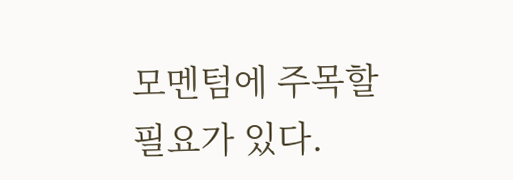모멘텀에 주목할 필요가 있다.